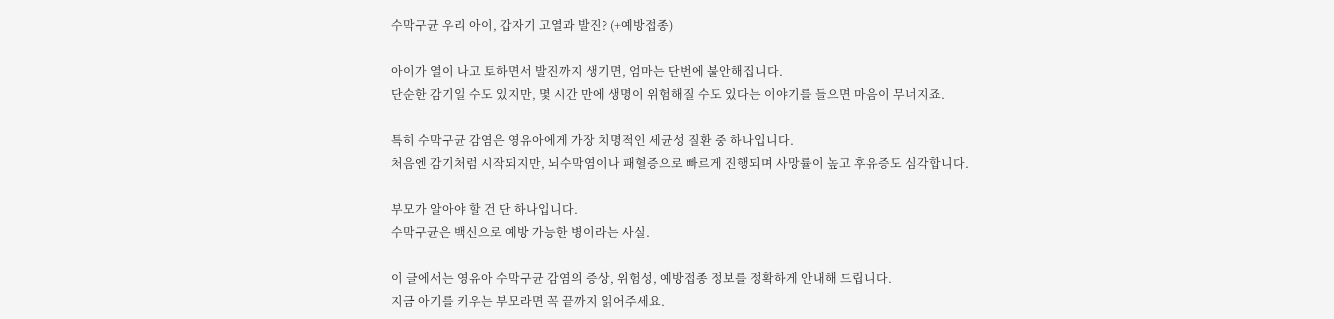수막구균 우리 아이, 갑자기 고열과 발진? (+예방접종)

아이가 열이 나고 토하면서 발진까지 생기면, 엄마는 단번에 불안해집니다.
단순한 감기일 수도 있지만, 몇 시간 만에 생명이 위험해질 수도 있다는 이야기를 들으면 마음이 무너지죠.

특히 수막구균 감염은 영유아에게 가장 치명적인 세균성 질환 중 하나입니다.
처음엔 감기처럼 시작되지만, 뇌수막염이나 패혈증으로 빠르게 진행되며 사망률이 높고 후유증도 심각합니다.

부모가 알아야 할 건 단 하나입니다.
수막구균은 백신으로 예방 가능한 병이라는 사실.

이 글에서는 영유아 수막구균 감염의 증상, 위험성, 예방접종 정보를 정확하게 안내해 드립니다.
지금 아기를 키우는 부모라면 꼭 끝까지 읽어주세요.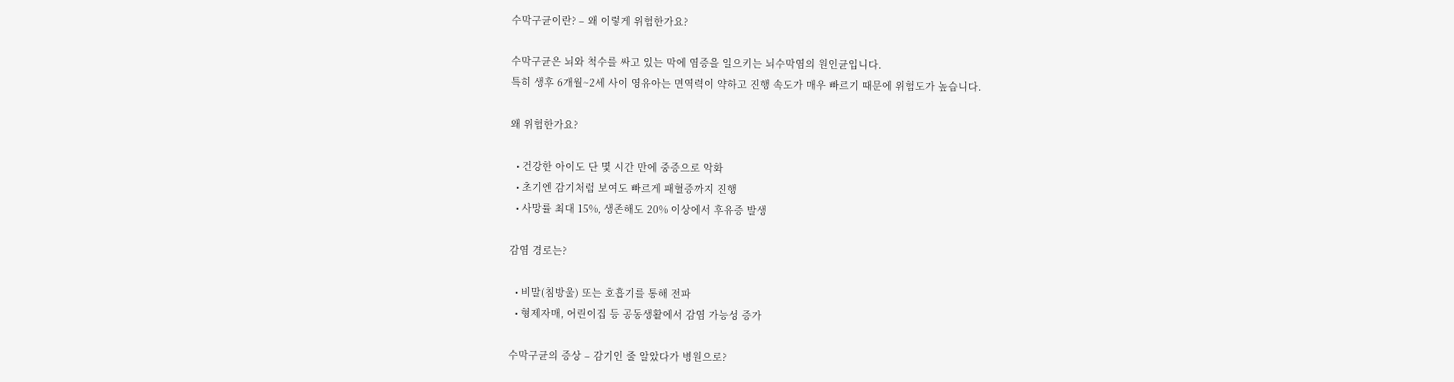수막구균이란? – 왜 이렇게 위험한가요?

수막구균은 뇌와 척수를 싸고 있는 막에 염증을 일으키는 뇌수막염의 원인균입니다.
특히 생후 6개월~2세 사이 영유아는 면역력이 약하고 진행 속도가 매우 빠르기 때문에 위험도가 높습니다.

왜 위험한가요?

  • 건강한 아이도 단 몇 시간 만에 중증으로 악화
  • 초기엔 감기처럼 보여도 빠르게 패혈증까지 진행
  • 사망률 최대 15%, 생존해도 20% 이상에서 후유증 발생

감염 경로는?

  • 비말(침방울) 또는 호흡기를 통해 전파
  • 형제자매, 어린이집 등 공동생활에서 감염 가능성 증가

수막구균의 증상 – 감기인 줄 알았다가 병원으로?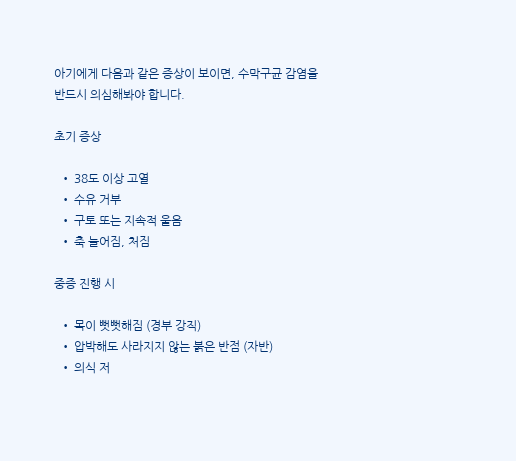아기에게 다음과 같은 증상이 보이면, 수막구균 감염을 반드시 의심해봐야 합니다.

초기 증상

  • 38도 이상 고열
  • 수유 거부
  • 구토 또는 지속적 울음
  • 축 늘어짐, 처짐

중증 진행 시

  • 목이 뻣뻣해짐 (경부 강직)
  • 압박해도 사라지지 않는 붉은 반점 (자반)
  • 의식 저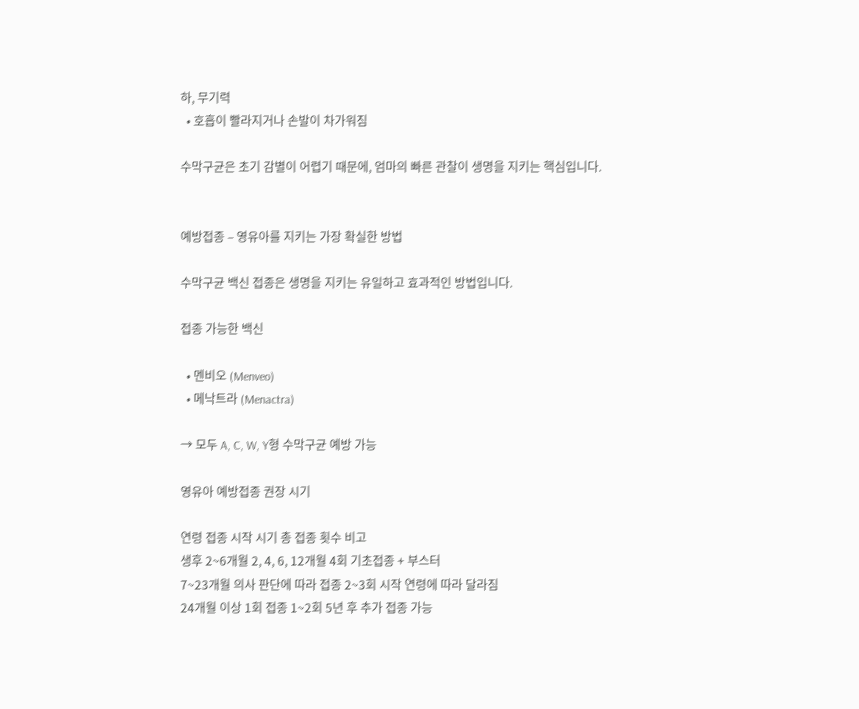하, 무기력
  • 호흡이 빨라지거나 손발이 차가워짐

수막구균은 초기 감별이 어렵기 때문에, 엄마의 빠른 관찰이 생명을 지키는 핵심입니다.


예방접종 – 영유아를 지키는 가장 확실한 방법

수막구균 백신 접종은 생명을 지키는 유일하고 효과적인 방법입니다.

접종 가능한 백신

  • 멘비오 (Menveo)
  • 메낙트라 (Menactra)

→ 모두 A, C, W, Y형 수막구균 예방 가능

영유아 예방접종 권장 시기

연령 접종 시작 시기 총 접종 횟수 비고
생후 2~6개월 2, 4, 6, 12개월 4회 기초접종 + 부스터
7~23개월 의사 판단에 따라 접종 2~3회 시작 연령에 따라 달라짐
24개월 이상 1회 접종 1~2회 5년 후 추가 접종 가능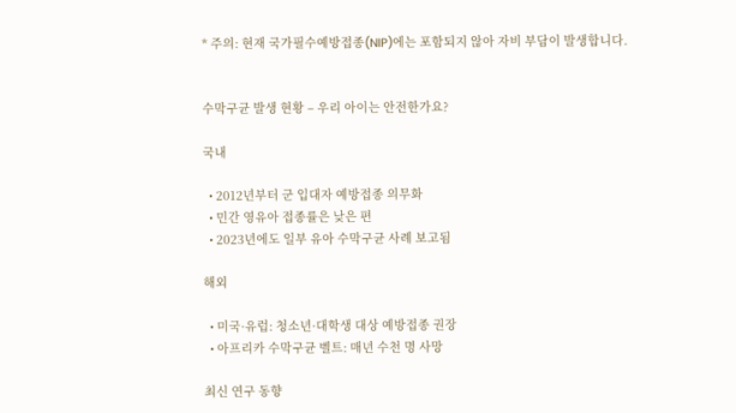* 주의: 현재 국가필수예방접종(NIP)에는 포함되지 않아 자비 부담이 발생합니다.


수막구균 발생 현황 – 우리 아이는 안전한가요?

국내

  • 2012년부터 군 입대자 예방접종 의무화
  • 민간 영유아 접종률은 낮은 편
  • 2023년에도 일부 유아 수막구균 사례 보고됨

해외

  • 미국·유럽: 청소년·대학생 대상 예방접종 권장
  • 아프리카 수막구균 벨트: 매년 수천 명 사망

최신 연구 동향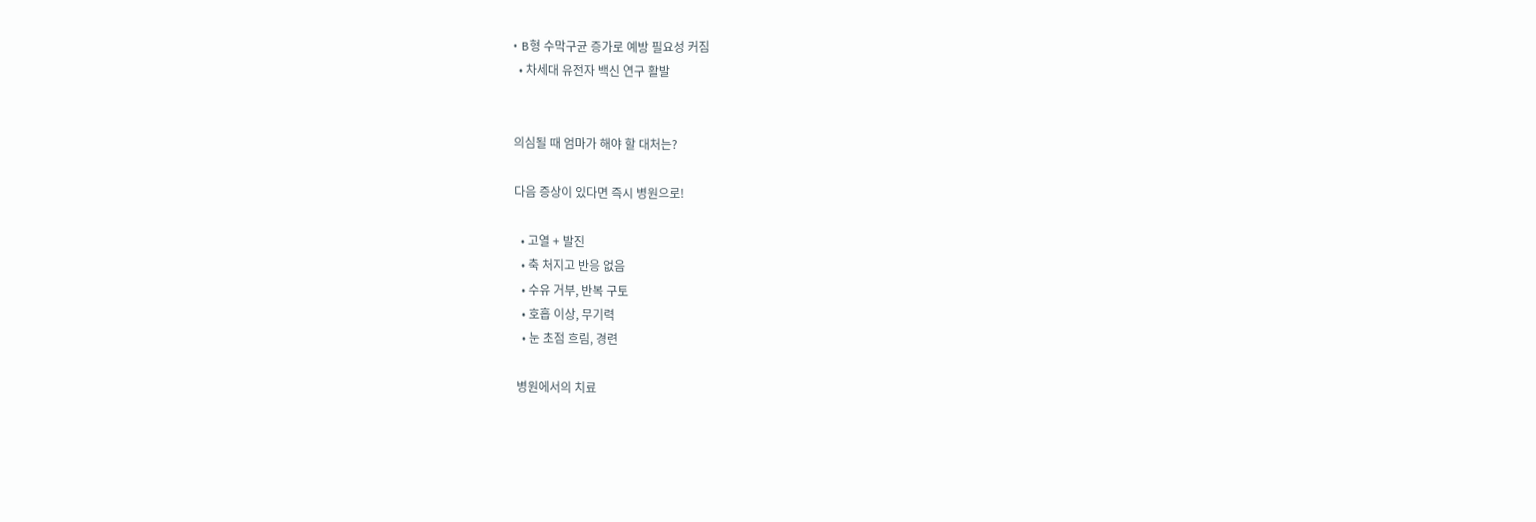• B형 수막구균 증가로 예방 필요성 커짐
  • 차세대 유전자 백신 연구 활발


의심될 때 엄마가 해야 할 대처는?

다음 증상이 있다면 즉시 병원으로!

  • 고열 + 발진
  • 축 처지고 반응 없음
  • 수유 거부, 반복 구토
  • 호흡 이상, 무기력
  • 눈 초점 흐림, 경련

병원에서의 치료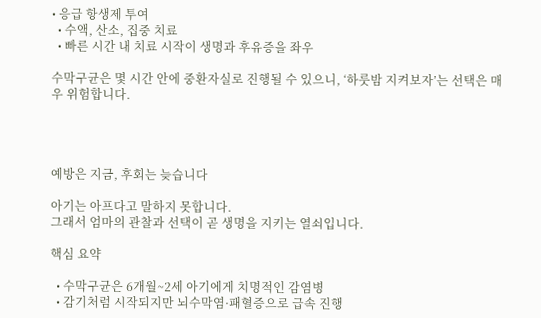• 응급 항생제 투여
  • 수액, 산소, 집중 치료
  • 빠른 시간 내 치료 시작이 생명과 후유증을 좌우

수막구균은 몇 시간 안에 중환자실로 진행될 수 있으니, ‘하룻밤 지켜보자’는 선택은 매우 위험합니다.




예방은 지금, 후회는 늦습니다

아기는 아프다고 말하지 못합니다.
그래서 엄마의 관찰과 선택이 곧 생명을 지키는 열쇠입니다.

핵심 요약

  • 수막구균은 6개월~2세 아기에게 치명적인 감염병
  • 감기처럼 시작되지만 뇌수막염·패혈증으로 급속 진행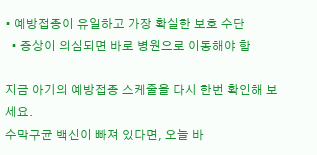• 예방접종이 유일하고 가장 확실한 보호 수단
  • 증상이 의심되면 바로 병원으로 이동해야 함

지금 아기의 예방접종 스케줄을 다시 한번 확인해 보세요.
수막구균 백신이 빠져 있다면, 오늘 바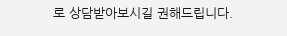로 상담받아보시길 권해드립니다.